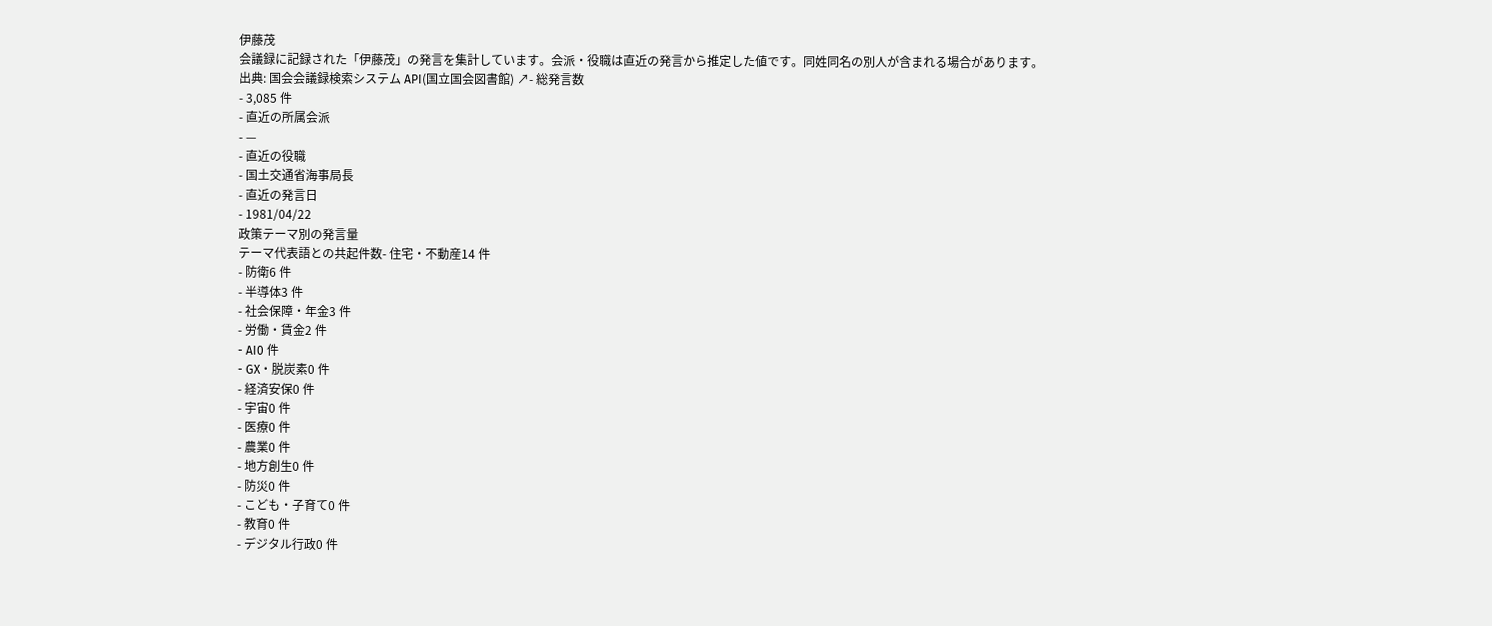伊藤茂
会議録に記録された「伊藤茂」の発言を集計しています。会派・役職は直近の発言から推定した値です。同姓同名の別人が含まれる場合があります。
出典: 国会会議録検索システム API(国立国会図書館) ↗- 総発言数
- 3,085 件
- 直近の所属会派
- —
- 直近の役職
- 国土交通省海事局長
- 直近の発言日
- 1981/04/22
政策テーマ別の発言量
テーマ代表語との共起件数- 住宅・不動産14 件
- 防衛6 件
- 半導体3 件
- 社会保障・年金3 件
- 労働・賃金2 件
- AI0 件
- GX・脱炭素0 件
- 経済安保0 件
- 宇宙0 件
- 医療0 件
- 農業0 件
- 地方創生0 件
- 防災0 件
- こども・子育て0 件
- 教育0 件
- デジタル行政0 件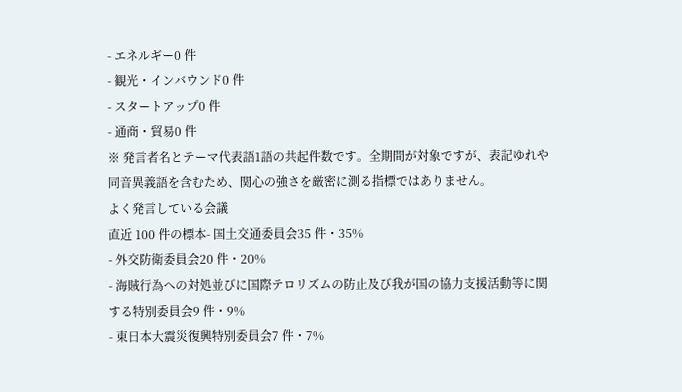- エネルギー0 件
- 観光・インバウンド0 件
- スタートアップ0 件
- 通商・貿易0 件
※ 発言者名とテーマ代表語1語の共起件数です。全期間が対象ですが、表記ゆれや 同音異義語を含むため、関心の強さを厳密に測る指標ではありません。
よく発言している会議
直近 100 件の標本- 国土交通委員会35 件・35%
- 外交防衛委員会20 件・20%
- 海賊行為への対処並びに国際テロリズムの防止及び我が国の協力支援活動等に関する特別委員会9 件・9%
- 東日本大震災復興特別委員会7 件・7%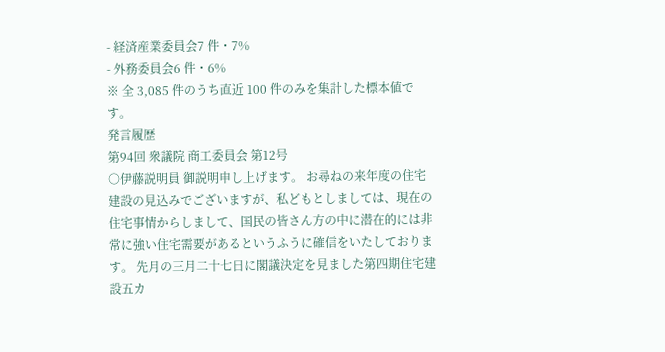- 経済産業委員会7 件・7%
- 外務委員会6 件・6%
※ 全 3,085 件のうち直近 100 件のみを集計した標本値です。
発言履歴
第94回 衆議院 商工委員会 第12号
○伊藤説明員 御説明申し上げます。 お尋ねの来年度の住宅建設の見込みでございますが、私どもとしましては、現在の住宅事情からしまして、国民の皆さん方の中に潜在的には非常に強い住宅需要があるというふうに確信をいたしております。 先月の三月二十七日に閣議決定を見ました第四期住宅建設五カ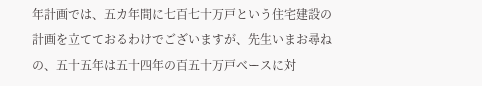年計画では、五カ年間に七百七十万戸という住宅建設の計画を立てておるわけでございますが、先生いまお尋ねの、五十五年は五十四年の百五十万戸ベースに対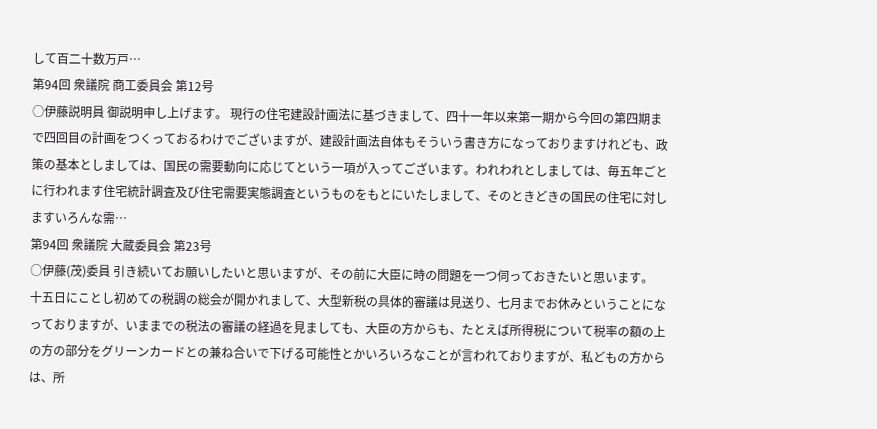して百二十数万戸…
第94回 衆議院 商工委員会 第12号
○伊藤説明員 御説明申し上げます。 現行の住宅建設計画法に基づきまして、四十一年以来第一期から今回の第四期まで四回目の計画をつくっておるわけでございますが、建設計画法自体もそういう書き方になっておりますけれども、政策の基本としましては、国民の需要動向に応じてという一項が入ってございます。われわれとしましては、毎五年ごとに行われます住宅統計調査及び住宅需要実態調査というものをもとにいたしまして、そのときどきの国民の住宅に対しますいろんな需…
第94回 衆議院 大蔵委員会 第23号
○伊藤(茂)委員 引き続いてお願いしたいと思いますが、その前に大臣に時の問題を一つ伺っておきたいと思います。 十五日にことし初めての税調の総会が開かれまして、大型新税の具体的審議は見送り、七月までお休みということになっておりますが、いままでの税法の審議の経過を見ましても、大臣の方からも、たとえば所得税について税率の額の上の方の部分をグリーンカードとの兼ね合いで下げる可能性とかいろいろなことが言われておりますが、私どもの方からは、所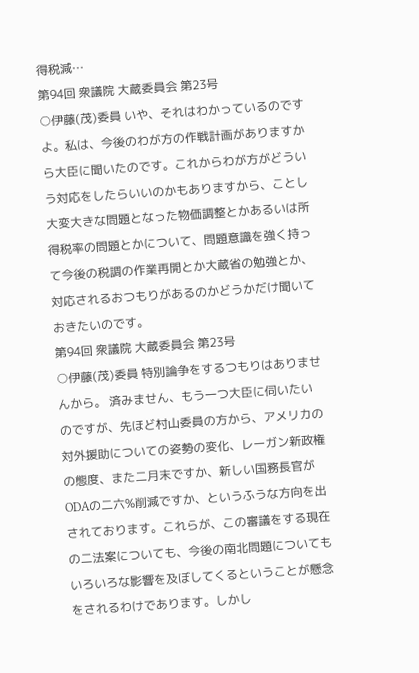得税減…
第94回 衆議院 大蔵委員会 第23号
○伊藤(茂)委員 いや、それはわかっているのですよ。私は、今後のわが方の作戦計画がありますから大臣に聞いたのです。これからわが方がどういう対応をしたらいいのかもありますから、ことし大変大きな問題となった物価調整とかあるいは所得税率の問題とかについて、問題意識を強く持って今後の税調の作業再開とか大蔵省の勉強とか、対応されるおつもりがあるのかどうかだけ聞いておきたいのです。
第94回 衆議院 大蔵委員会 第23号
○伊藤(茂)委員 特別論争をするつもりはありませんから。 済みません、もう一つ大臣に伺いたいのですが、先ほど村山委員の方から、アメリカの対外援助についての姿勢の変化、レーガン新政権の態度、また二月末ですか、新しい国務長官がODAの二六%削減ですか、というふうな方向を出されております。これらが、この審議をする現在の二法案についても、今後の南北問題についてもいろいろな影響を及ぼしてくるということが懸念をされるわけであります。しかし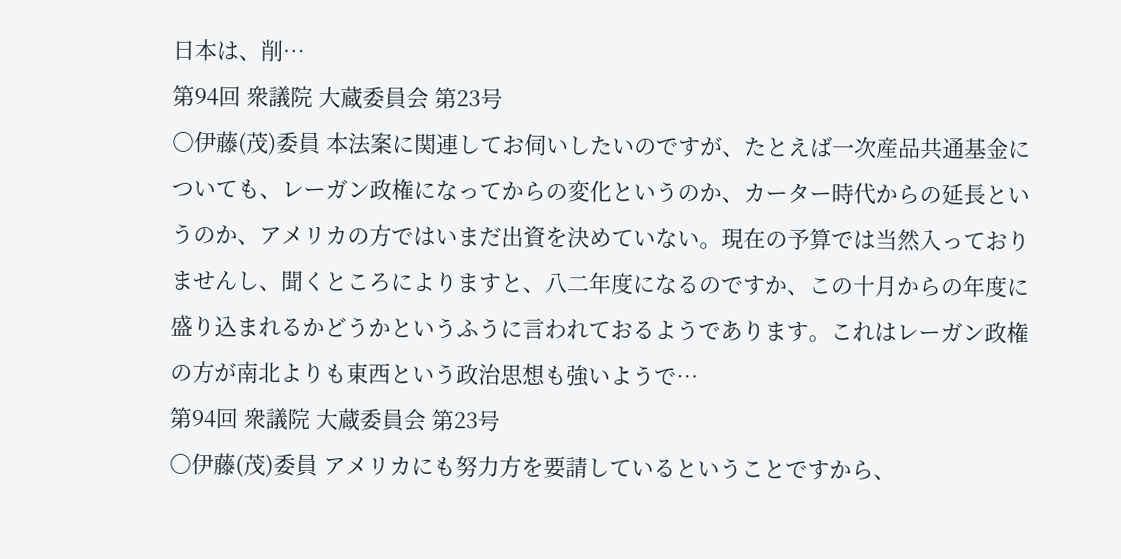日本は、削…
第94回 衆議院 大蔵委員会 第23号
○伊藤(茂)委員 本法案に関連してお伺いしたいのですが、たとえば一次産品共通基金についても、レーガン政権になってからの変化というのか、カーター時代からの延長というのか、アメリカの方ではいまだ出資を決めていない。現在の予算では当然入っておりませんし、聞くところによりますと、八二年度になるのですか、この十月からの年度に盛り込まれるかどうかというふうに言われておるようであります。これはレーガン政権の方が南北よりも東西という政治思想も強いようで…
第94回 衆議院 大蔵委員会 第23号
○伊藤(茂)委員 アメリカにも努力方を要請しているということですから、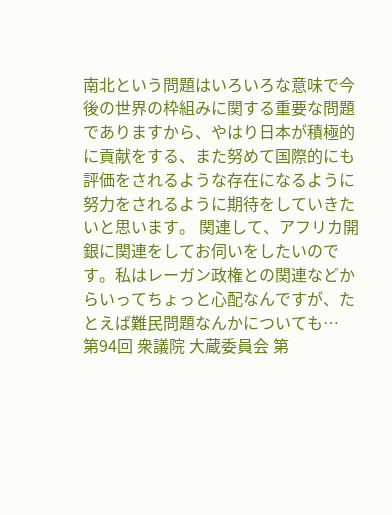南北という問題はいろいろな意味で今後の世界の枠組みに関する重要な問題でありますから、やはり日本が積極的に貢献をする、また努めて国際的にも評価をされるような存在になるように努力をされるように期待をしていきたいと思います。 関連して、アフリカ開銀に関連をしてお伺いをしたいのです。私はレーガン政権との関連などからいってちょっと心配なんですが、たとえば難民問題なんかについても…
第94回 衆議院 大蔵委員会 第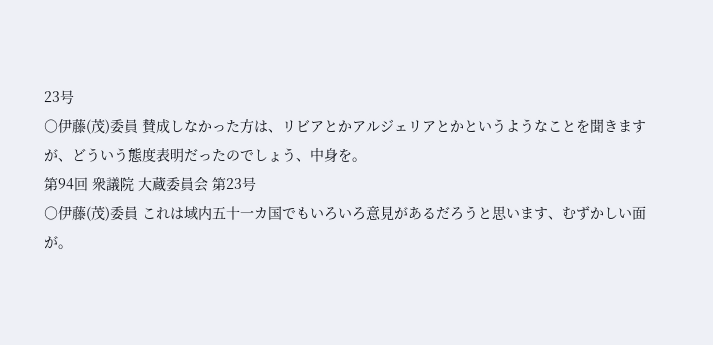23号
○伊藤(茂)委員 賛成しなかった方は、リビアとかアルジェリアとかというようなことを聞きますが、どういう態度表明だったのでしょう、中身を。
第94回 衆議院 大蔵委員会 第23号
○伊藤(茂)委員 これは域内五十一カ国でもいろいろ意見があるだろうと思います、むずかしい面が。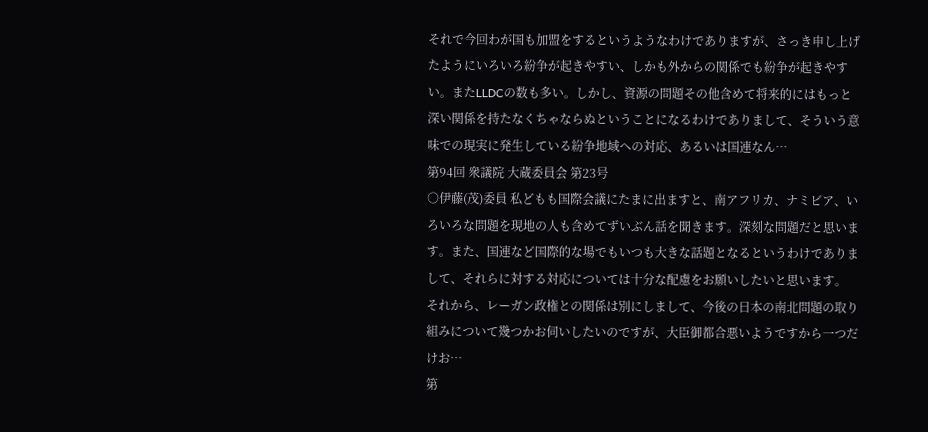それで今回わが国も加盟をするというようなわけでありますが、さっき申し上げたようにいろいろ紛争が起きやすい、しかも外からの関係でも紛争が起きやすい。またLLDCの数も多い。しかし、資源の問題その他含めて将来的にはもっと深い関係を持たなくちゃならぬということになるわけでありまして、そういう意味での現実に発生している紛争地域への対応、あるいは国連なん…
第94回 衆議院 大蔵委員会 第23号
○伊藤(茂)委員 私どもも国際会議にたまに出ますと、南アフリカ、ナミビア、いろいろな問題を現地の人も含めてずいぶん話を聞きます。深刻な問題だと思います。また、国連など国際的な場でもいつも大きな話題となるというわけでありまして、それらに対する対応については十分な配慮をお願いしたいと思います。 それから、レーガン政権との関係は別にしまして、今後の日本の南北問題の取り組みについて幾つかお伺いしたいのですが、大臣御都合悪いようですから一つだけお…
第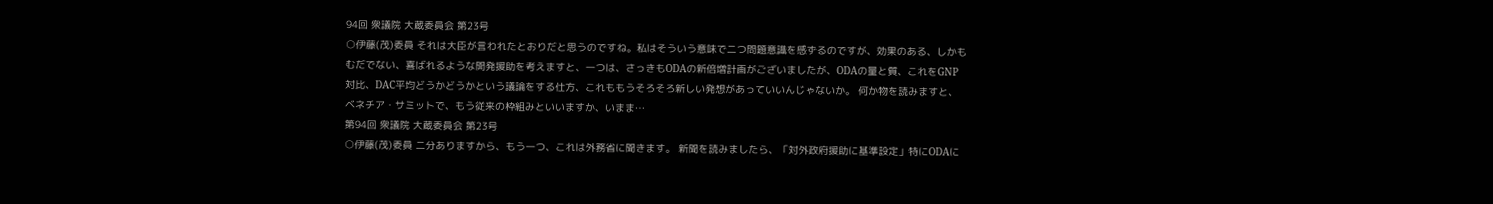94回 衆議院 大蔵委員会 第23号
○伊藤(茂)委員 それは大臣が言われたとおりだと思うのですね。私はそういう意味で二つ問題意識を感ずるのですが、効果のある、しかもむだでない、喜ばれるような開発援助を考えますと、一つは、さっきもODAの新倍増計画がございましたが、ODAの量と質、これをGNP対比、DAC平均どうかどうかという議論をする仕方、これももうそろそろ新しい発想があっていいんじゃないか。 何か物を読みますと、ベネチア・サミットで、もう従来の枠組みといいますか、いまま…
第94回 衆議院 大蔵委員会 第23号
○伊藤(茂)委員 二分ありますから、もう一つ、これは外務省に聞きます。 新聞を読みましたら、「対外政府援助に基準設定」特にODAに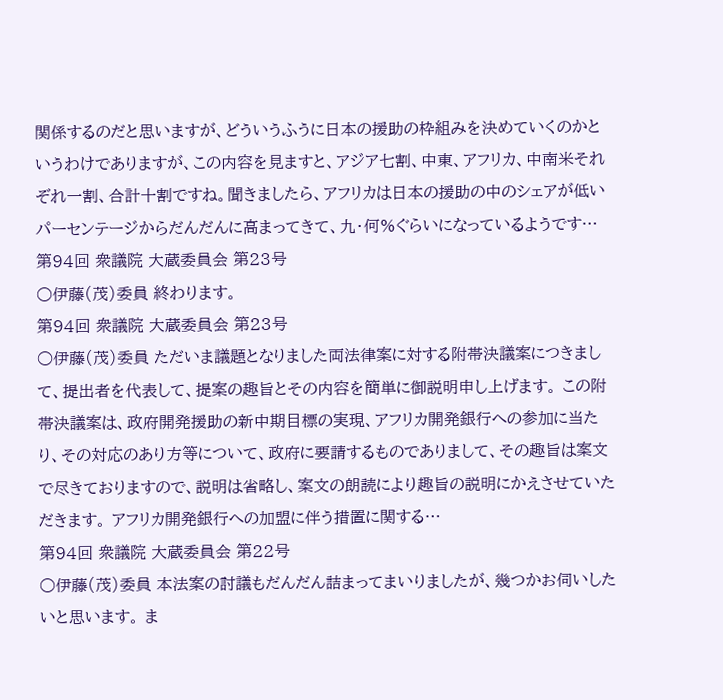関係するのだと思いますが、どういうふうに日本の援助の枠組みを決めていくのかというわけでありますが、この内容を見ますと、アジア七割、中東、アフリカ、中南米それぞれ一割、合計十割ですね。聞きましたら、アフリカは日本の援助の中のシェアが低いパーセンテージからだんだんに高まってきて、九・何%ぐらいになっているようです…
第94回 衆議院 大蔵委員会 第23号
○伊藤(茂)委員 終わります。
第94回 衆議院 大蔵委員会 第23号
○伊藤(茂)委員 ただいま議題となりました両法律案に対する附帯決議案につきまして、提出者を代表して、提案の趣旨とその内容を簡単に御説明申し上げます。 この附帯決議案は、政府開発援助の新中期目標の実現、アフリカ開発銀行への参加に当たり、その対応のあり方等について、政府に要請するものでありまして、その趣旨は案文で尽きておりますので、説明は省略し、案文の朗読により趣旨の説明にかえさせていただきます。 アフリカ開発銀行への加盟に伴う措置に関する…
第94回 衆議院 大蔵委員会 第22号
○伊藤(茂)委員 本法案の討議もだんだん詰まってまいりましたが、幾つかお伺いしたいと思います。 ま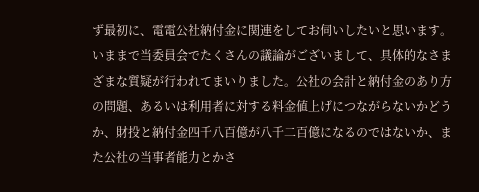ず最初に、電電公社納付金に関連をしてお伺いしたいと思います。いままで当委員会でたくさんの議論がございまして、具体的なさまざまな質疑が行われてまいりました。公社の会計と納付金のあり方の問題、あるいは利用者に対する料金値上げにつながらないかどうか、財投と納付金四千八百億が八千二百億になるのではないか、また公社の当事者能力とかさ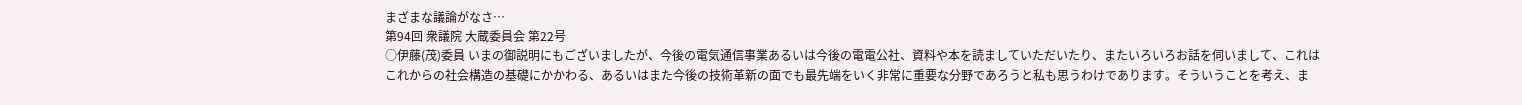まざまな議論がなさ…
第94回 衆議院 大蔵委員会 第22号
○伊藤(茂)委員 いまの御説明にもございましたが、今後の電気通信事業あるいは今後の電電公社、資料や本を読ましていただいたり、またいろいろお話を伺いまして、これはこれからの社会構造の基礎にかかわる、あるいはまた今後の技術革新の面でも最先端をいく非常に重要な分野であろうと私も思うわけであります。そういうことを考え、ま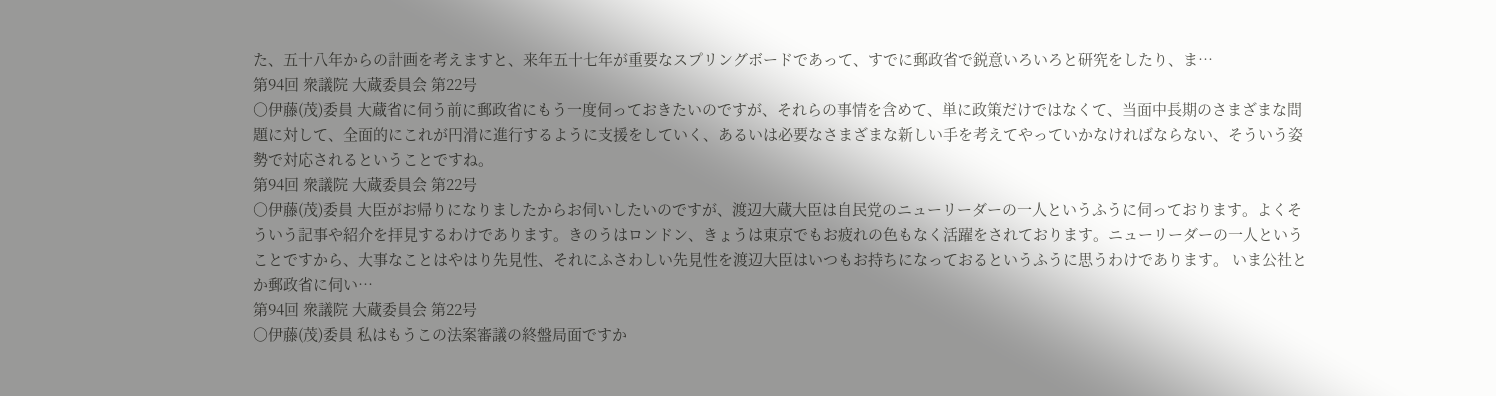た、五十八年からの計画を考えますと、来年五十七年が重要なスプリングボードであって、すでに郵政省で鋭意いろいろと研究をしたり、ま…
第94回 衆議院 大蔵委員会 第22号
○伊藤(茂)委員 大蔵省に伺う前に郵政省にもう一度伺っておきたいのですが、それらの事情を含めて、単に政策だけではなくて、当面中長期のさまざまな問題に対して、全面的にこれが円滑に進行するように支援をしていく、あるいは必要なさまざまな新しい手を考えてやっていかなければならない、そういう姿勢で対応されるということですね。
第94回 衆議院 大蔵委員会 第22号
○伊藤(茂)委員 大臣がお帰りになりましたからお伺いしたいのですが、渡辺大蔵大臣は自民党のニューリーダーの一人というふうに伺っております。よくそういう記事や紹介を拝見するわけであります。きのうはロンドン、きょうは東京でもお疲れの色もなく活躍をされております。ニューリーダーの一人ということですから、大事なことはやはり先見性、それにふさわしい先見性を渡辺大臣はいつもお持ちになっておるというふうに思うわけであります。 いま公社とか郵政省に伺い…
第94回 衆議院 大蔵委員会 第22号
○伊藤(茂)委員 私はもうこの法案審議の終盤局面ですか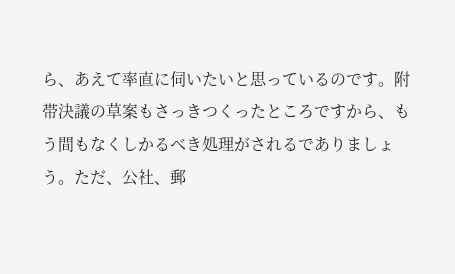ら、あえて率直に伺いたいと思っているのです。附帯決議の草案もさっきつくったところですから、もう間もなくしかるべき処理がされるでありましょう。ただ、公社、郵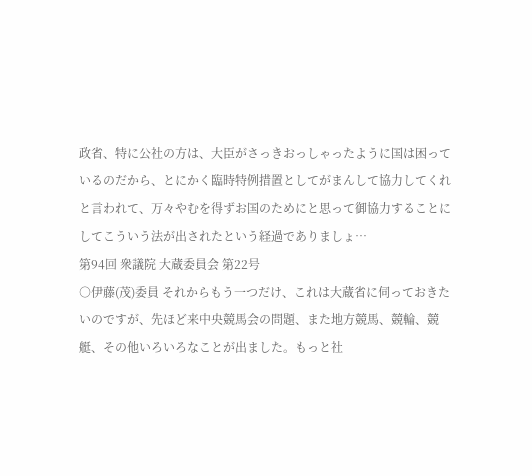政省、特に公社の方は、大臣がさっきおっしゃったように国は困っているのだから、とにかく臨時特例措置としてがまんして協力してくれと言われて、万々やむを得ずお国のためにと思って御協力することにしてこういう法が出されたという経過でありましょ…
第94回 衆議院 大蔵委員会 第22号
○伊藤(茂)委員 それからもう一つだけ、これは大蔵省に伺っておきたいのですが、先ほど来中央競馬会の問題、また地方競馬、競輪、競艇、その他いろいろなことが出ました。もっと社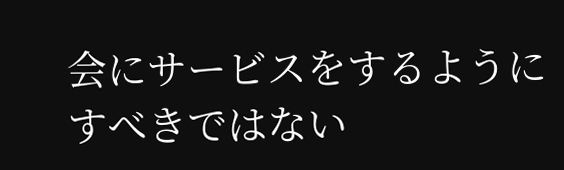会にサービスをするようにすべきではない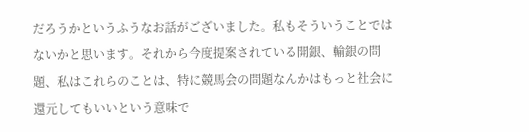だろうかというふうなお話がございました。私もそういうことではないかと思います。それから今度提案されている開銀、輸銀の問題、私はこれらのことは、特に競馬会の問題なんかはもっと社会に還元してもいいという意味で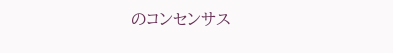のコンセンサス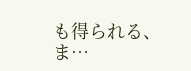も得られる、ま…